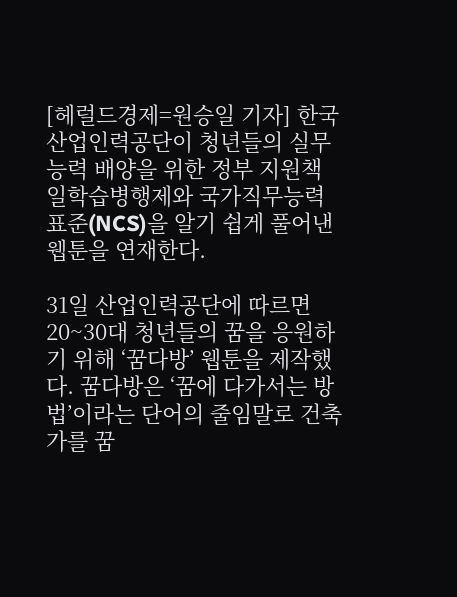[헤럴드경제=원승일 기자] 한국산업인력공단이 청년들의 실무 능력 배양을 위한 정부 지원책 일학습병행제와 국가직무능력표준(NCS)을 알기 쉽게 풀어낸 웹툰을 연재한다.

31일 산업인력공단에 따르면 20~30대 청년들의 꿈을 응원하기 위해 ‘꿈다방’ 웹툰을 제작했다. 꿈다방은 ‘꿈에 다가서는 방법’이라는 단어의 줄임말로 건축가를 꿈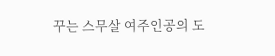꾸는 스무살 여주인공의 도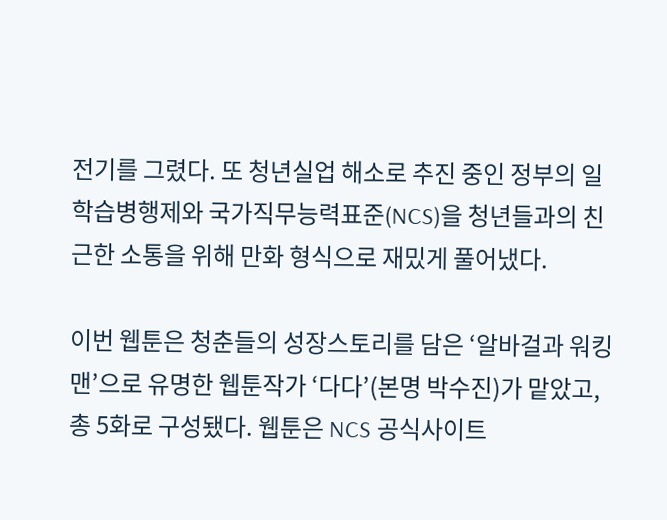전기를 그렸다. 또 청년실업 해소로 추진 중인 정부의 일학습병행제와 국가직무능력표준(NCS)을 청년들과의 친근한 소통을 위해 만화 형식으로 재밌게 풀어냈다.

이번 웹툰은 청춘들의 성장스토리를 담은 ‘알바걸과 워킹맨’으로 유명한 웹툰작가 ‘다다’(본명 박수진)가 맡았고, 총 5화로 구성됐다. 웹툰은 NCS 공식사이트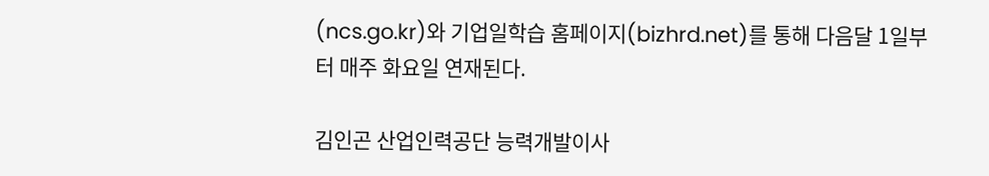(ncs.go.kr)와 기업일학습 홈페이지(bizhrd.net)를 통해 다음달 1일부터 매주 화요일 연재된다.

김인곤 산업인력공단 능력개발이사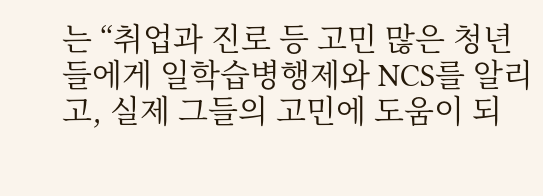는 “취업과 진로 등 고민 많은 청년들에게 일학습병행제와 NCS를 알리고, 실제 그들의 고민에 도움이 되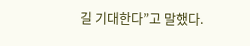길 기대한다”고 말했다.